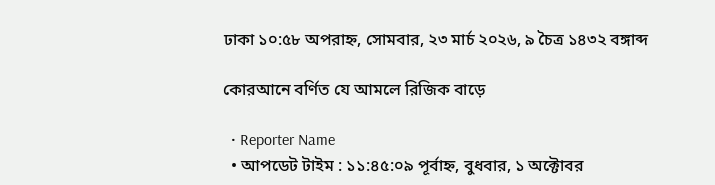ঢাকা ১০:৫৮ অপরাহ্ন, সোমবার, ২৩ মার্চ ২০২৬, ৯ চৈত্র ১৪৩২ বঙ্গাব্দ

কোরআনে বর্ণিত যে আমলে রিজিক বাড়ে

  • Reporter Name
  • আপডেট টাইম : ১১:৪৫:০৯ পূর্বাহ্ন, বুধবার, ১ অক্টোবর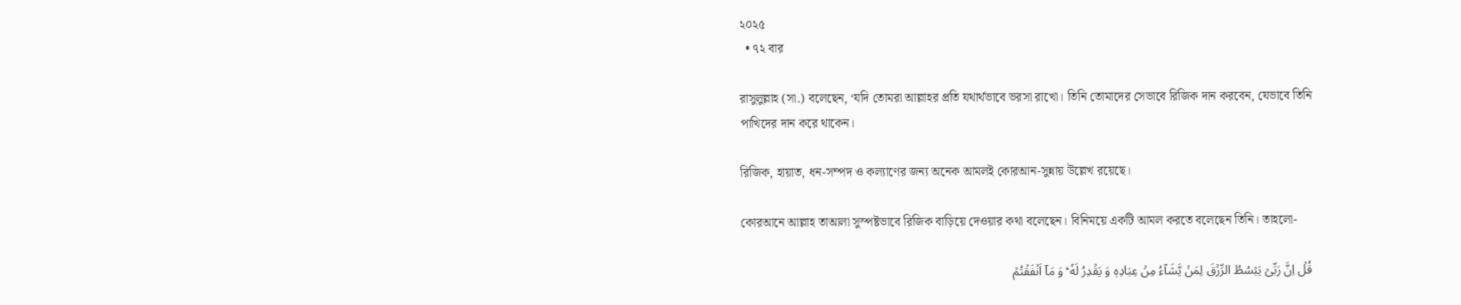২০২৫
  • ৭২ বার

রাসুলুল্লাহ (সা.) বলেছেন, ‘যদি তোমরা আল্লাহর প্রতি যথার্থভাবে ভরসা রাখো। তিনি তোমাদের সেভাবে রিজিক দান করবেন, যেভাবে তিনি পাখিদের দান করে থাকেন।

রিজিক, হায়াত, ধন-সম্পদ ও কল্যাণের জন্য অনেক আমলই কোরআন-সুন্নায় উল্লেখ রয়েছে।

কোরআনে আল্লাহ তাআলা সুস্পষ্টভাবে রিজিক বাড়িয়ে দেওয়ার কথা বলেছেন। বিনিময়ে একটি আমল করতে বলেছেন তিনি। তাহলো-

قُلۡ اِنَّ رَبِّیۡ یَبۡسُطُ الرِّزۡقَ لِمَنۡ یَّشَآءُ مِنۡ عِبَادِهٖ وَ یَقۡدِرُ لَهٗ ؕ وَ مَاۤ اَنۡفَقۡتُمۡ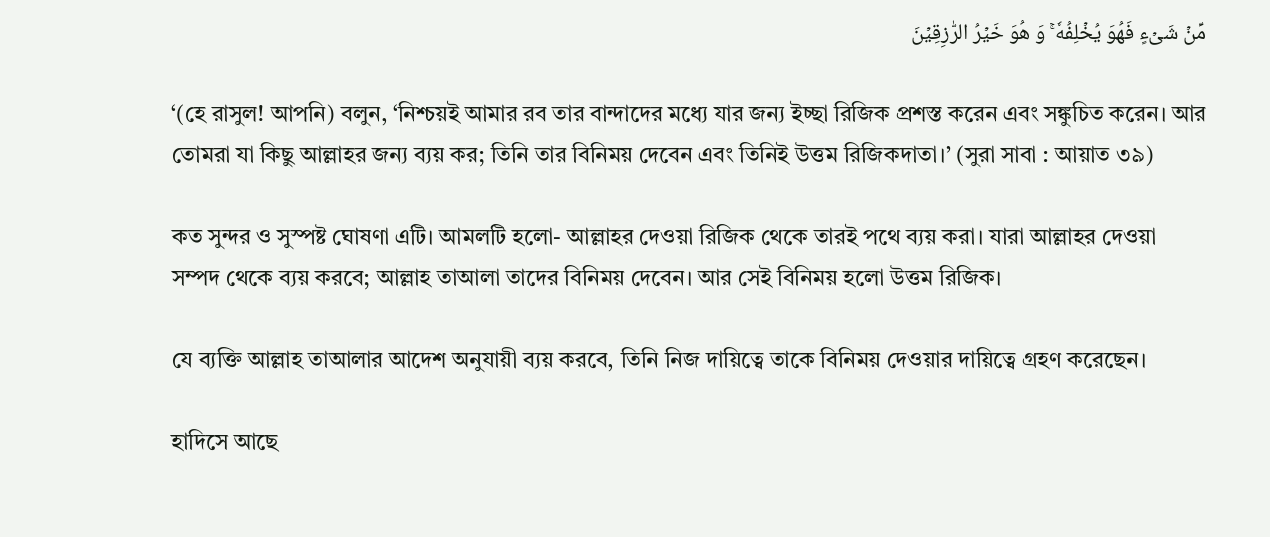مِّنۡ شَیۡءٍ فَهُوَ یُخۡلِفُهٗ ۚ وَ هُوَ خَیۡرُ الرّٰزِقِیۡنَ

‘(হে রাসুল! আপনি) বলুন, ‘নিশ্চয়ই আমার রব তার বান্দাদের মধ্যে যার জন্য ইচ্ছা রিজিক প্রশস্ত করেন এবং সঙ্কুচিত করেন। আর তোমরা যা কিছু আল্লাহর জন্য ব্যয় কর; তিনি তার বিনিময় দেবেন এবং তিনিই উত্তম রিজিকদাতা।’ (সুরা সাবা : আয়াত ৩৯)

কত সুন্দর ও সুস্পষ্ট ঘোষণা এটি। আমলটি হলো- আল্লাহর দেওয়া রিজিক থেকে তারই পথে ব্যয় করা। যারা আল্লাহর দেওয়া সম্পদ থেকে ব্যয় করবে; আল্লাহ তাআলা তাদের বিনিময় দেবেন। আর সেই বিনিময় হলো উত্তম রিজিক।

যে ব্যক্তি আল্লাহ তাআলার আদেশ অনুযায়ী ব্যয় করবে, তিনি নিজ দায়িত্বে তাকে বিনিময় দেওয়ার দায়িত্বে গ্রহণ করেছেন।

হাদিসে আছে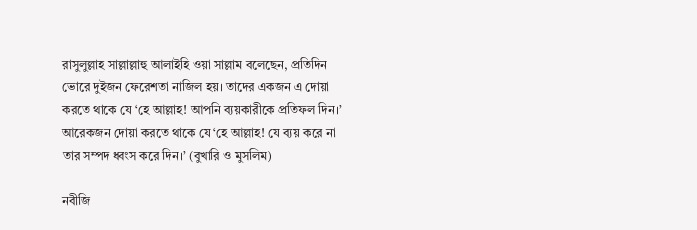রাসুলুল্লাহ সাল্লাল্লাহু আলাইহি ওয়া সাল্লাম বলেছেন, প্রতিদিন ভোরে দুইজন ফেরেশতা নাজিল হয়। তাদের একজন এ দোয়া করতে থাকে যে ‘হে আল্লাহ! আপনি ব্যয়কারীকে প্রতিফল দিন।’ আরেকজন দোয়া করতে থাকে যে ‘হে আল্লাহ! যে ব্যয় করে না তার সম্পদ ধ্বংস করে দিন।’ (বুখারি ও মুসলিম)

নবীজি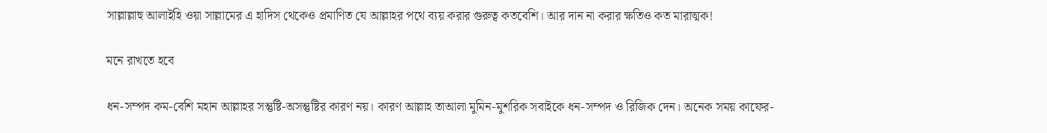সাল্লাল্লাহু আলাইহি ওয়া সাল্লামের এ হাদিস থেকেও প্রমাণিত যে আল্লাহর পথে ব্যয় করার গুরুত্ব কতবেশি। আর দান না করার ক্ষতিও কত মারাত্মক!

মনে রাখতে হবে

ধন-সম্পদ কম-বেশি মহান আল্লাহর সন্তুষ্টি-অসন্তুষ্টির কারণ নয়। কারণ আল্লাহ তাআলা মুমিন-মুশরিক সবাইকে ধন-সম্পদ ও রিজিক দেন। অনেক সময় কাফের-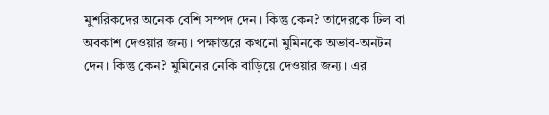মুশরিকদের অনেক বেশি সম্পদ দেন। কিন্তু কেন? তাদেরকে ঢিল বা অবকাশ দেওয়ার জন্য। পক্ষান্তরে কখনো মুমিনকে অভাব-অনটন দেন। কিন্তু কেন? মুমিনের নেকি বাড়িয়ে দেওয়ার জন্য। এর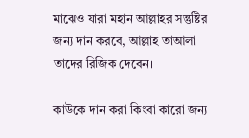মাঝেও যারা মহান আল্লাহর সন্তুষ্টির জন্য দান করবে, আল্লাহ তাআলা তাদের রিজিক দেবেন।

কাউকে দান করা কিংবা কারো জন্য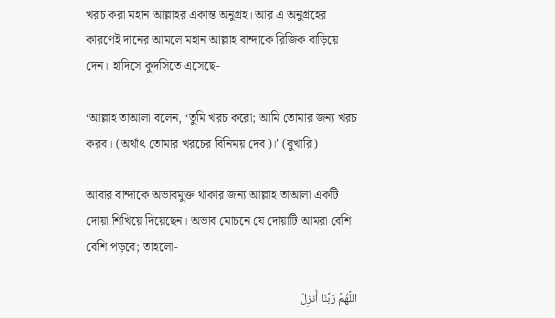খরচ করা মহান আল্লাহর একান্ত অনুগ্রহ। আর এ অনুগ্রহের কারণেই দানের আমলে মহান আল্লাহ বান্দাকে রিজিক বাড়িয়ে দেন। হাদিসে কুদসিতে এসেছে-

‘আল্লাহ তাআলা বলেন, ‘তুমি খরচ করো; আমি তোমার জন্য খরচ করব। (অর্থাৎ তোমার খরচের বিনিময় দেব)।’ (বুখারি)

আবার বান্দাকে অভাবমুক্ত থাকার জন্য আল্লাহ তাআলা একটি দোয়া শিখিয়ে দিয়েছেন। অভাব মোচনে যে দোয়াটি আমরা বেশি বেশি পড়বে; তাহলো-

اللَّهُمَّ رَبَّنَا أَنزِلْ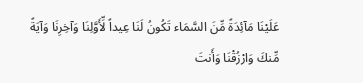عَلَيْنَا مَآئِدَةً مِّنَ السَّمَاء تَكُونُ لَنَا عِيداً لِّأَوَّلِنَا وَآخِرِنَا وَآيَةً مِّنكَ وَارْزُقْنَا وَأَنتَ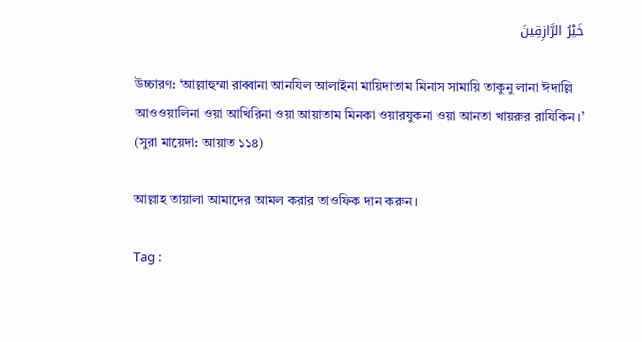خَيْرُ الرَّازِقِينَ

উচ্চারণ: ‘আল্লাহুম্মা রাব্বানা আনযিল আলাইনা মায়িদাতাম মিনাস সামায়ি তাকুনু লানা ঈদাল্লি আওওয়ালিনা ওয়া আখিরিনা ওয়া আয়াতাম মিনকা ওয়ারযুকনা ওয়া আনতা খায়রুর রাযিকিন।’ (সুরা মায়েদা: আয়াত ১১৪)

আল্লাহ তায়ালা আমাদের আমল করার তাওফিক দান করুন।

Tag :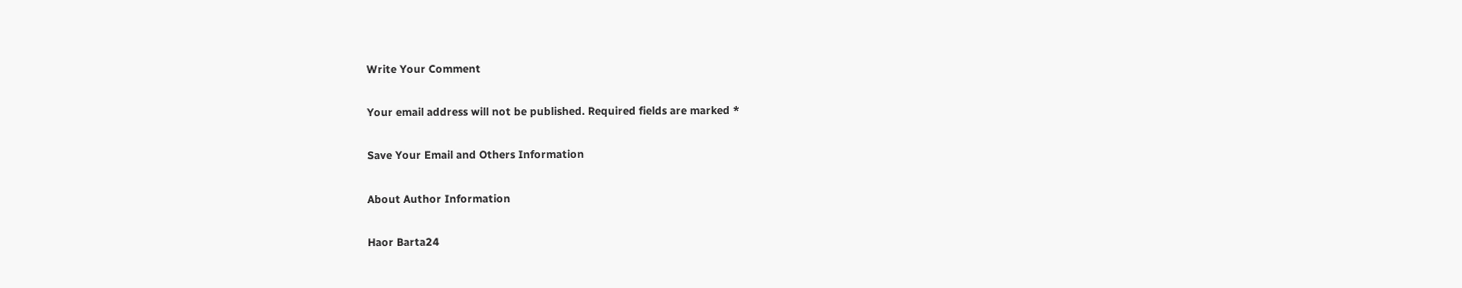Write Your Comment

Your email address will not be published. Required fields are marked *

Save Your Email and Others Information

About Author Information

Haor Barta24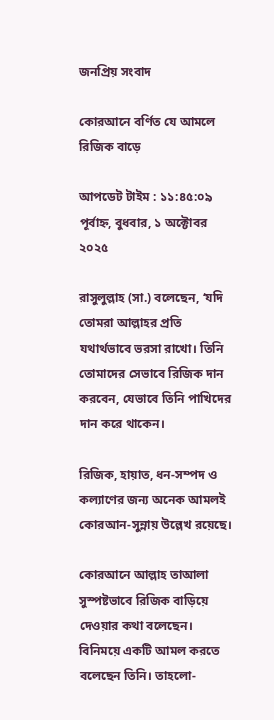জনপ্রিয় সংবাদ

কোরআনে বর্ণিত যে আমলে রিজিক বাড়ে

আপডেট টাইম : ১১:৪৫:০৯ পূর্বাহ্ন, বুধবার, ১ অক্টোবর ২০২৫

রাসুলুল্লাহ (সা.) বলেছেন, ‘যদি তোমরা আল্লাহর প্রতি যথার্থভাবে ভরসা রাখো। তিনি তোমাদের সেভাবে রিজিক দান করবেন, যেভাবে তিনি পাখিদের দান করে থাকেন।

রিজিক, হায়াত, ধন-সম্পদ ও কল্যাণের জন্য অনেক আমলই কোরআন-সুন্নায় উল্লেখ রয়েছে।

কোরআনে আল্লাহ তাআলা সুস্পষ্টভাবে রিজিক বাড়িয়ে দেওয়ার কথা বলেছেন। বিনিময়ে একটি আমল করতে বলেছেন তিনি। তাহলো-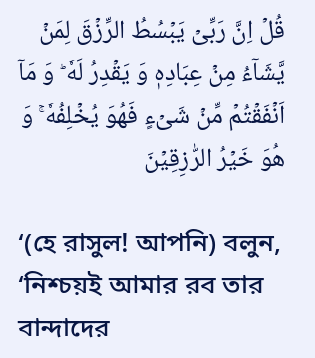قُلۡ اِنَّ رَبِّیۡ یَبۡسُطُ الرِّزۡقَ لِمَنۡ یَّشَآءُ مِنۡ عِبَادِهٖ وَ یَقۡدِرُ لَهٗ ؕ وَ مَاۤ اَنۡفَقۡتُمۡ مِّنۡ شَیۡءٍ فَهُوَ یُخۡلِفُهٗ ۚ وَ هُوَ خَیۡرُ الرّٰزِقِیۡنَ

‘(হে রাসুল! আপনি) বলুন, ‘নিশ্চয়ই আমার রব তার বান্দাদের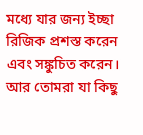মধ্যে যার জন্য ইচ্ছা রিজিক প্রশস্ত করেন এবং সঙ্কুচিত করেন। আর তোমরা যা কিছু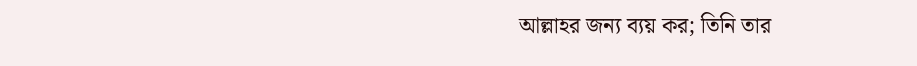আল্লাহর জন্য ব্যয় কর; তিনি তার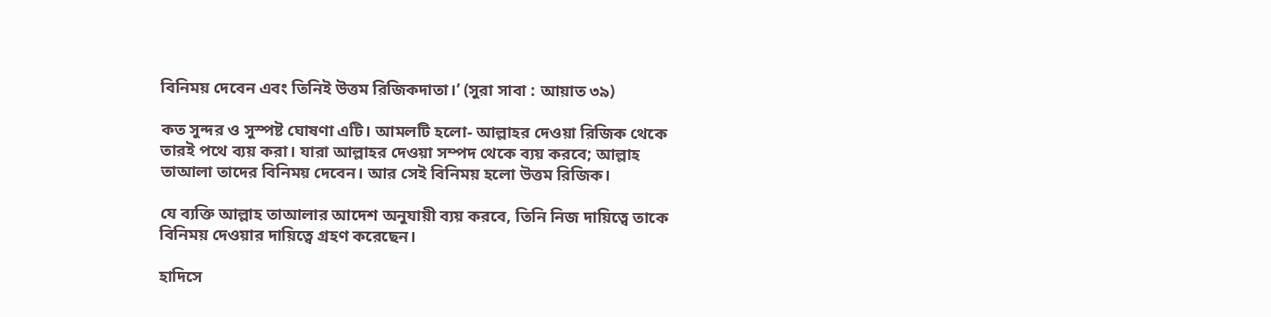বিনিময় দেবেন এবং তিনিই উত্তম রিজিকদাতা।’ (সুরা সাবা : আয়াত ৩৯)

কত সুন্দর ও সুস্পষ্ট ঘোষণা এটি। আমলটি হলো- আল্লাহর দেওয়া রিজিক থেকে তারই পথে ব্যয় করা। যারা আল্লাহর দেওয়া সম্পদ থেকে ব্যয় করবে; আল্লাহ তাআলা তাদের বিনিময় দেবেন। আর সেই বিনিময় হলো উত্তম রিজিক।

যে ব্যক্তি আল্লাহ তাআলার আদেশ অনুযায়ী ব্যয় করবে, তিনি নিজ দায়িত্বে তাকে বিনিময় দেওয়ার দায়িত্বে গ্রহণ করেছেন।

হাদিসে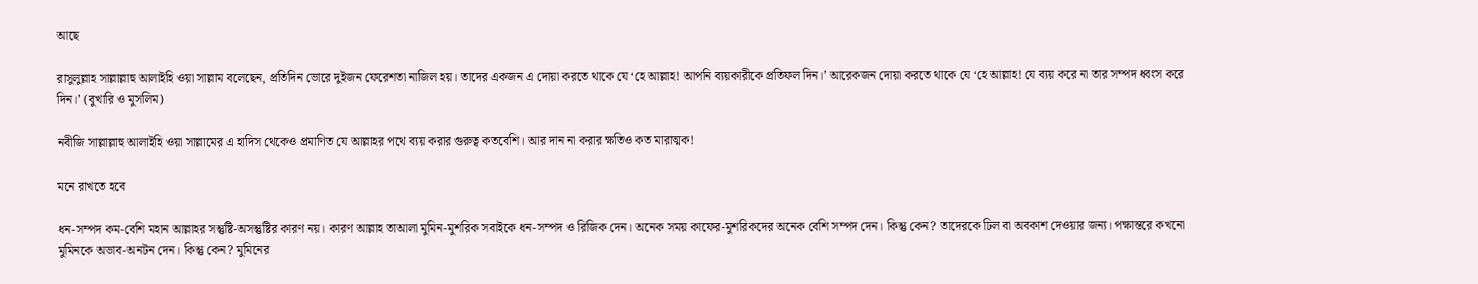আছে

রাসুলুল্লাহ সাল্লাল্লাহু আলাইহি ওয়া সাল্লাম বলেছেন, প্রতিদিন ভোরে দুইজন ফেরেশতা নাজিল হয়। তাদের একজন এ দোয়া করতে থাকে যে ‘হে আল্লাহ! আপনি ব্যয়কারীকে প্রতিফল দিন।’ আরেকজন দোয়া করতে থাকে যে ‘হে আল্লাহ! যে ব্যয় করে না তার সম্পদ ধ্বংস করে দিন।’ (বুখারি ও মুসলিম)

নবীজি সাল্লাল্লাহু আলাইহি ওয়া সাল্লামের এ হাদিস থেকেও প্রমাণিত যে আল্লাহর পথে ব্যয় করার গুরুত্ব কতবেশি। আর দান না করার ক্ষতিও কত মারাত্মক!

মনে রাখতে হবে

ধন-সম্পদ কম-বেশি মহান আল্লাহর সন্তুষ্টি-অসন্তুষ্টির কারণ নয়। কারণ আল্লাহ তাআলা মুমিন-মুশরিক সবাইকে ধন-সম্পদ ও রিজিক দেন। অনেক সময় কাফের-মুশরিকদের অনেক বেশি সম্পদ দেন। কিন্তু কেন? তাদেরকে ঢিল বা অবকাশ দেওয়ার জন্য। পক্ষান্তরে কখনো মুমিনকে অভাব-অনটন দেন। কিন্তু কেন? মুমিনের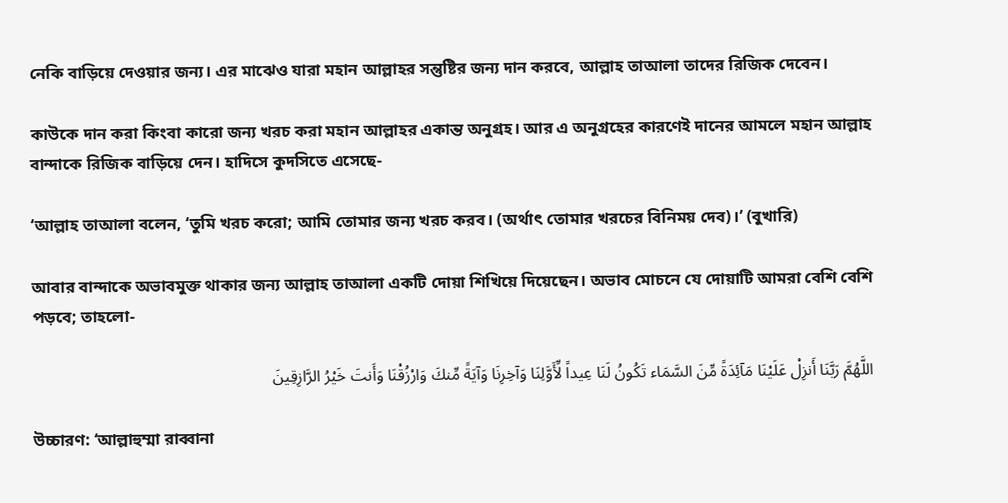নেকি বাড়িয়ে দেওয়ার জন্য। এর মাঝেও যারা মহান আল্লাহর সন্তুষ্টির জন্য দান করবে, আল্লাহ তাআলা তাদের রিজিক দেবেন।

কাউকে দান করা কিংবা কারো জন্য খরচ করা মহান আল্লাহর একান্ত অনুগ্রহ। আর এ অনুগ্রহের কারণেই দানের আমলে মহান আল্লাহ বান্দাকে রিজিক বাড়িয়ে দেন। হাদিসে কুদসিতে এসেছে-

‘আল্লাহ তাআলা বলেন, ‘তুমি খরচ করো; আমি তোমার জন্য খরচ করব। (অর্থাৎ তোমার খরচের বিনিময় দেব)।’ (বুখারি)

আবার বান্দাকে অভাবমুক্ত থাকার জন্য আল্লাহ তাআলা একটি দোয়া শিখিয়ে দিয়েছেন। অভাব মোচনে যে দোয়াটি আমরা বেশি বেশি পড়বে; তাহলো-

اللَّهُمَّ رَبَّنَا أَنزِلْ عَلَيْنَا مَآئِدَةً مِّنَ السَّمَاء تَكُونُ لَنَا عِيداً لِّأَوَّلِنَا وَآخِرِنَا وَآيَةً مِّنكَ وَارْزُقْنَا وَأَنتَ خَيْرُ الرَّازِقِينَ

উচ্চারণ: ‘আল্লাহুম্মা রাব্বানা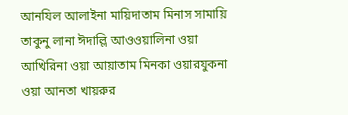আনযিল আলাইনা মায়িদাতাম মিনাস সামায়ি তাকুনু লানা ঈদাল্লি আওওয়ালিনা ওয়া আখিরিনা ওয়া আয়াতাম মিনকা ওয়ারযুকনা ওয়া আনতা খায়রুর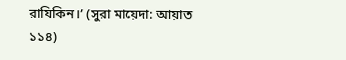রাযিকিন।’ (সুরা মায়েদা: আয়াত ১১৪)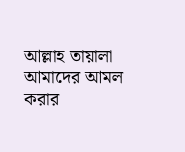আল্লাহ তায়ালা আমাদের আমল করার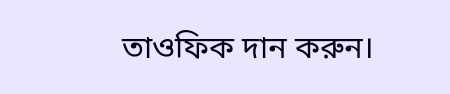তাওফিক দান করুন।